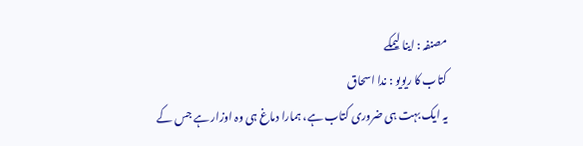مصنفہ : اینا لیمکے
کتاب کا ریویو : ندا اسحاق
یہ ایک بہت ہی ضروری کتاب ہے، ہمارا دماغ ہی وہ اوزار ہے جس کے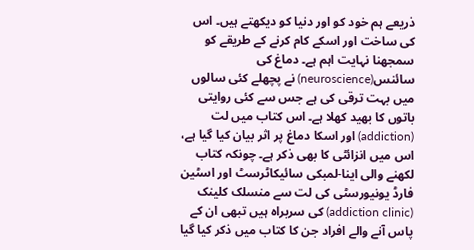ذریعے ہم خود کو اور دنیا کو دیکھتے ہیں۔ اس کی ساخت اور اسکے کام کرنے کے طریقے کو سمجھنا نہایت اہم ہے۔ دماغ کی سائنس(neuroscience) نے پچھلے کئی سالوں میں بہت ترقی کی ہے جس سے کئی روایتی باتوں کا بھید کھلا ہے۔ اس کتاب میں لت (addiction) اور اسکا دماغ پر اثر بیان کیا گیا ہے، اس میں انزائٹی کا بھی ذکر ہے۔ چونکہ کتاب لکھنے والی اینا-لمبکی سائیکاٹرسٹ اور اسٹین فارڈ یونیورسٹی کی لت سے منسلک کلینک (addiction clinic) کی سربراہ ہیں تبھی ان کے پاس آنے والے افراد جن کا کتاب میں ذکر کیا گیا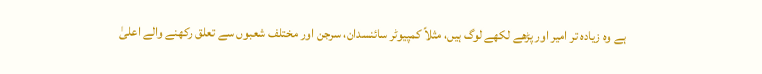ہے وہ زیادہ تر امیر اور پڑھے لکھے لوگ ہیں، مثلاً کمپیوٹر سائنسدان، سرجن اور مختلف شعبوں سے تعلق رکھنے والے اعلیٰ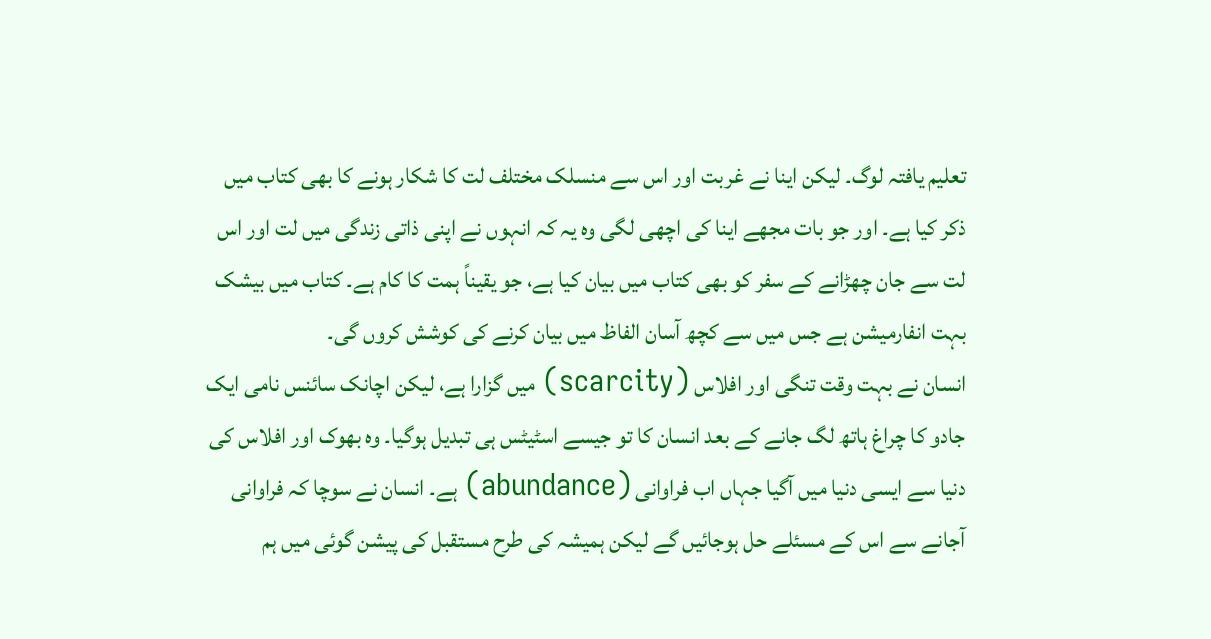تعلیم یافتہ لوگ۔ لیکن اینا نے غربت اور اس سے منسلک مختلف لت کا شکار ہونے کا بھی کتاب میں ذکر کیا ہے۔ اور جو بات مجھے اینا کی اچھی لگی وہ یہ کہ انہوں نے اپنی ذاتی زندگی میں لت اور اس لت سے جان چھڑانے کے سفر کو بھی کتاب میں بیان کیا ہے، جو یقیناً ہمت کا کام ہے۔ کتاب میں بیشک بہت انفارمیشن ہے جس میں سے کچھ آسان الفاظ میں بیان کرنے کی کوشش کروں گی۔
انسان نے بہت وقت تنگی اور افلاس (scarcity) میں گزارا ہے، لیکن اچانک سائنس نامی ایک جادو کا چراغ ہاتھ لگ جانے کے بعد انسان کا تو جیسے اسٹیٹس ہی تبدیل ہوگیا۔ وہ بھوک اور افلاس کی دنیا سے ایسی دنیا میں آگیا جہاں اب فراوانی (abundance) ہے۔ انسان نے سوچا کہ فراوانی آجانے سے اس کے مسئلے حل ہوجائیں گے لیکن ہمیشہ کی طرح مستقبل کی پیشن گوئی میں ہم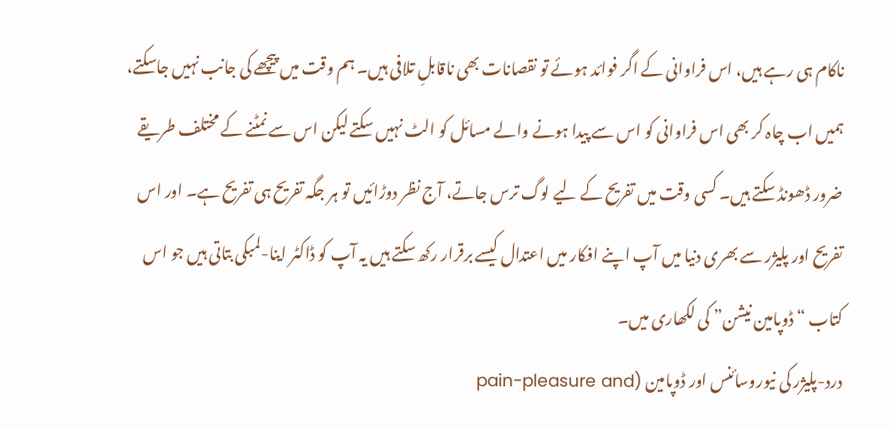ناکام ہی رہے ہیں، اس فراوانی کے اگر فوائد ہوئے تو نقصانات بھی ناقابلِ تلافی ہیں۔ ہم وقت میں پیچھے کی جانب نہیں جاسکتے، ہمیں اب چاہ کر بھی اس فراوانی کو اس سے پیدا ہونے والے مسائل کو الٹ نہیں سکتے لیکن اس سے نمٹنے کے مختلف طریقے ضرور ڈھونڈ سکتے ہیں۔ کسی وقت میں تفریح کے لیے لوگ ترس جاتے، آج نظر دوڑائیں تو ہر جگہ تفریح ہی تفریح ہے۔ اور اس تفریح اور پلیژر سے بھری دنیا میں آپ اپنے افکار میں اعتدال کیسے برقرار رکھ سکتے ہیں یہ آپ کو ڈاکٹر اینا-لمبکی بتاتی ہیں جو اس کتاب “ڈوپامین نیشن” کی لکھاری میں۔
درد-پلیژر کی نیوروسائنس اور ڈوپامین (pain-pleasure and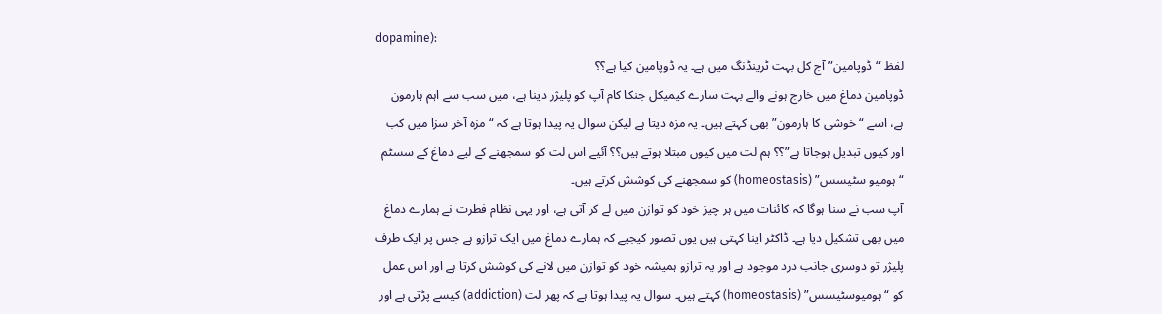dopamine):
لفظ “ڈوپامین” آج کل بہت ٹرینڈنگ میں ہے۔ یہ ڈوپامین کیا ہے؟؟
ڈوپامین دماغ میں خارج ہونے والے بہت سارے کیمیکل جنکا کام آپ کو پلیژر دینا ہے، میں سب سے اہم ہارمون ہے، اسے “خوشی کا ہارمون” بھی کہتے ہیں۔ یہ مزہ دیتا ہے لیکن سوال یہ پیدا ہوتا ہے کہ “مزہ آخر سزا میں کب اور کیوں تبدیل ہوجاتا ہے”؟؟ ہم لت میں کیوں مبتلا ہوتے ہیں؟؟ آئیے اس لت کو سمجھنے کے لیے دماغ کے سسٹم “ہومیو سٹیسس” (homeostasis) کو سمجھنے کی کوشش کرتے ہیں۔
آپ سب نے سنا ہوگا کہ کائنات میں ہر چیز خود کو توازن میں لے کر آتی ہے، اور یہی نظام فطرت نے ہمارے دماغ میں بھی تشکیل دیا ہے۔ ڈاکٹر اینا کہتی ہیں یوں تصور کیجیے کہ ہمارے دماغ میں ایک ترازو ہے جس پر ایک طرف پلیژر تو دوسری جانب درد موجود ہے اور یہ ترازو ہمیشہ خود کو توازن میں لانے کی کوشش کرتا ہے اور اس عمل کو “ہومیوسٹیسس” (homeostasis) کہتے ہیں۔ سوال یہ پیدا ہوتا ہے کہ پھر لت (addiction) کیسے پڑتی ہے اور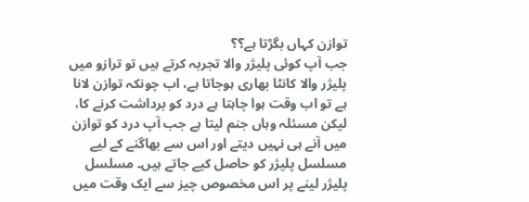توازن کہاں بگڑتا ہے؟؟
جب آپ کوئی پلیژر والا تجربہ کرتے ہیں تو ترازو میں پلیژر والا کانٹا بھاری ہوجاتا ہے، اب چونکہ توازن لانا ہے تو اب وقت ہوا چاہتا ہے درد کو برداشت کرنے کا، لیکن مسئلہ وہاں جنم لیتا ہے جب آپ درد کو توازن میں آنے ہی نہیں دیتے اور اس سے بھاگنے کے لیے مسلسل پلیژر کو حاصل کیے جاتے ہیں۔ مسلسل پلیژر لینے پر اس مخصوص چیز سے ایک وقت میں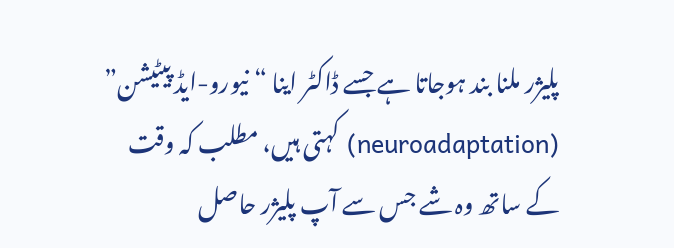پلیژر ملنا بند ہوجاتا ہے جسے ڈاکٹر اینا “نیورو-ایڈ پیٹیشن” (neuroadaptation) کہتی ہیں، مطلب کہ وقت کے ساتھ وہ شے جس سے آپ پلیژر حاصل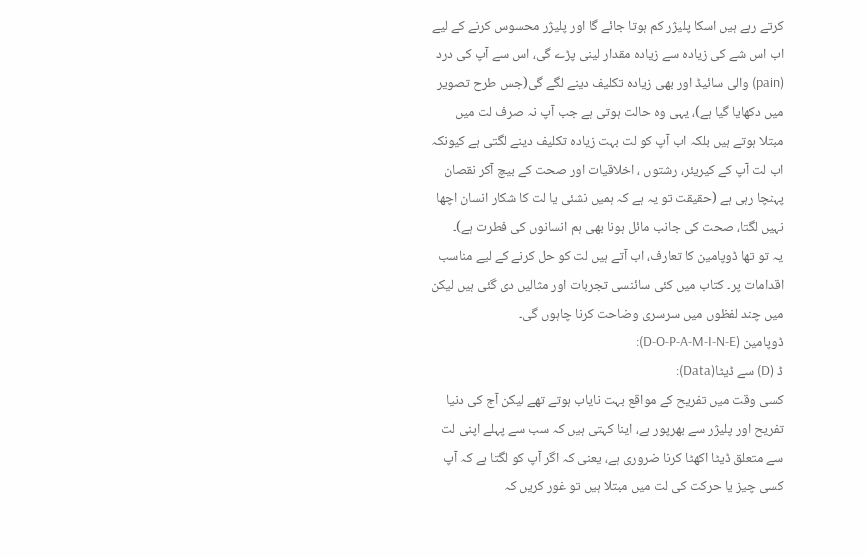کرتے رہے ہیں اسکا پلیژر کم ہوتا جائے گا اور پلیژر محسوس کرنے کے لیے اب اس شے کی زیادہ سے زیادہ مقدار لینی پڑے گی، اس سے آپ کی درد (pain) والی سائیڈ اور بھی زیادہ تکلیف دینے لگے گی(جس طرح تصویر میں دکھایا گیا ہے)، یہی وہ حالت ہوتی ہے جب آپ نہ صرف لت میں مبتلا ہوتے ہیں بلکہ اب آپ کو لت بہت زیادہ تکلیف دینے لگتی ہے کیونکہ اب لت آپ کے کیریئر، رشتوں ، اخلاقیات اور صحت کے بیچ آکر نقصان پہنچا رہی ہے (حقیقت تو یہ ہے کہ ہمیں نشئی یا لت کا شکار انسان اچھا نہیں لگتا، صحت کی جانب مائل ہونا بھی ہم انسانوں کی فطرت ہے)۔
یہ تو تھا ڈوپامین کا تعارف، اب آتے ہیں لت کو حل کرنے کے لیے مناسب اقدامات پر۔ کتاب میں کئی سائنسی تجربات اور مثالیں دی گئی ہیں لیکن میں چند لفظوں میں سرسری وضاحت کرنا چاہوں گی۔
ڈوپامین (D-O-P-A-M-I-N-E):
ڈ (D) سے ڈیٹا(Data):
کسی وقت میں تفریح کے مواقع بہت نایاب ہوتے تھے لیکن آج کی دنیا تفریح اور پلیژر سے بھرپور ہے، اینا کہتی ہیں کہ سب سے پہلے اپنی لت سے متعلق ڈیٹا اکھٹا کرنا ضروری ہے، یعنی کہ اگر آپ کو لگتا ہے کہ آپ کسی چیز یا حرکت کی لت میں مبتلا ہیں تو غور کریں کہ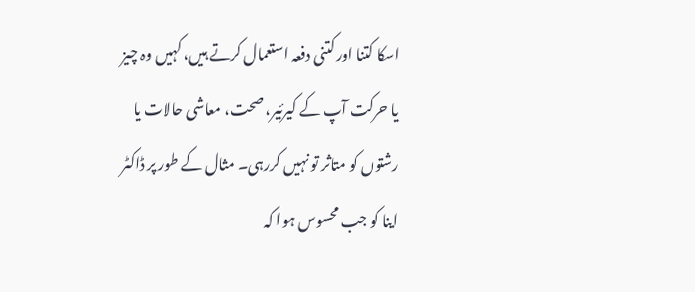اسکا کتنا اور کتنی دفعہ استعمال کرتے ہیں، کہیں وہ چیز یا حرکت آپ کے کیرئیر، صحت، معاشی حالات یا رشتوں کو متاثر تو نہیں کررہی۔ مثال کے طور پر ڈاکٹر اینا کو جب محسوس ہوا کہ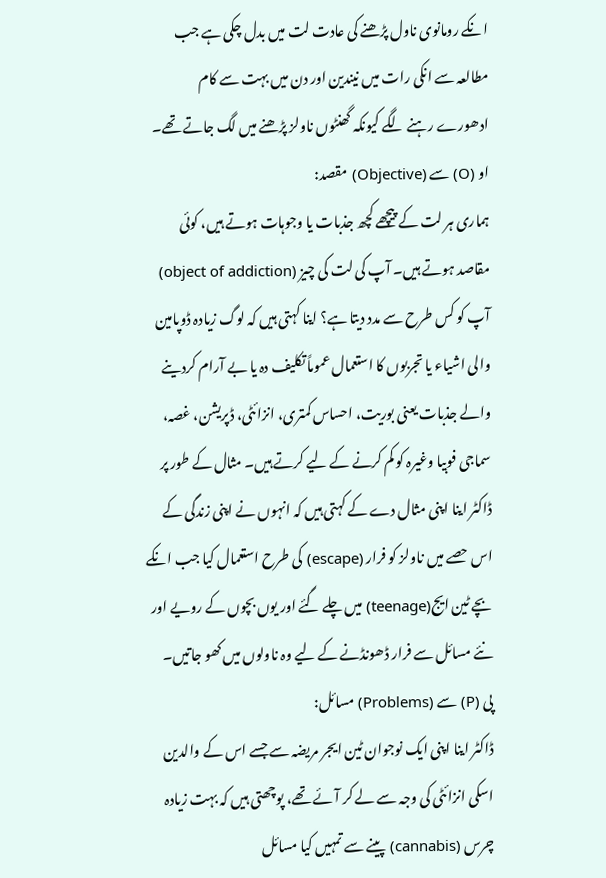انکے رومانوی ناول پڑھنے کی عادت لت میں بدل چکی ہے جب مطالعہ سے انکی رات میں نیندین اور دن میں بہت سے کام ادھورے رہنے لگے کیونکہ گھنٹوں ناولز پڑھنے میں لگ جاتے تھے۔
او (O) سے (Objective) مقصد:
ہماری ہر لت کے پیچھے کچھ جذبات یا وجوہات ہوتے ہیں، کوئی مقاصد ہوتے ہیں۔ آپ کی لت کی چیز (object of addiction) آپ کو کس طرح سے مدد دیتا ہے؟ اینا کہتی ہیں کہ لوگ زیادہ ڈوپامین والی اشیاء یا تجربوں کا استعمال عموماً تکلیف دہ یا بے آرام کردینے والے جذبات یعنی بوریت، احساس کمتری، انزائٹی، ڈپریشن، غصہ، سماجی فوبیا وغیرہ کو کم کرنے کے لیے کرتے ہیں۔ مثال کے طور پر ڈاکٹر اینا اپنی مثال دے کے کہتی ہیں کہ انہوں نے اپنی زندگی کے اس حصے میں ناولز کو فرار (escape) کی طرح استعمال کیا جب انکے بچے ٹین ایج(teenage) میں چلے گئے اور یوں بچوں کے رویے اور نئے مسائل سے فرار ڈھونڈنے کے لیے وہ ناولوں میں کھو جاتیں۔
پی (P) سے (Problems) مسائل:
ڈاکٹر اینا اپنی ایک نوجوان ٹین ایجر مریضہ سے جسے اس کے والدین اسکی انزائٹی کی وجہ سے لے کر آئے تھے، پوچھتی ہیں کہ بہت زیادہ چرس (cannabis) پینے سے تمہیں کیا مسائل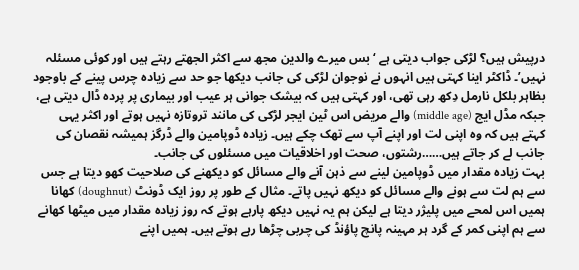درپیش ہیں؟ لڑکی جواب دیتی ہے ‘بس میرے والدین مجھ سے اکثر الجھتے رہتے ہیں اور کوئی مسئلہ نہیں’۔ ڈاکٹر اینا کہتی ہیں انہوں نے نوجوان لڑکی کی جانب دیکھا جو حد سے زیادہ چرس پینے کے باوجود بظاہر بلکل نارمل دِکھ رہی تھی، اور کہتی ہیں کہ بیشک جوانی ہر عیب اور بیماری پر پردہ ڈال دیتی ہے، جبکہ مڈل ایج (middle age) والے مریض اس ٹین ایجر لڑکی کی مانند تروتازہ نہیں ہوتے اور اکثر یہی کہتے ہیں کہ وہ اپنی لت اور اپنے آپ سے تھک چکے ہیں۔ زیادہ ڈوپامین والے ڈرگز ہمیشہ نقصان کی جانب لے کر جاتے ہیں……رشتوں، صحت اور اخلاقیات میں مسئلوں کی جانب۔
بہت زیادہ مقدار میں ڈوپامین لینے سے ذہن آنے والے مسائل کو دیکھنے کی صلاحیت کھو دیتا ہے جس سے ہم لت سے ہونے والے مسائل کو دیکھ نہیں پاتے۔ مثال کے طور پر روز ایک ڈونٹ (doughnut) کھانا ہمیں اس لمحے میں پلیژر دیتا ہے لیکن ہم یہ نہیں دیکھ پارہے ہوتے کہ روز زیادہ مقدار میں میٹھا کھانے سے ہم اپنی کمر کے گرد ہر مہینہ پانچ پاؤنڈ کی چربی چڑھا رہے ہوتے ہیں۔ ہمیں اپنے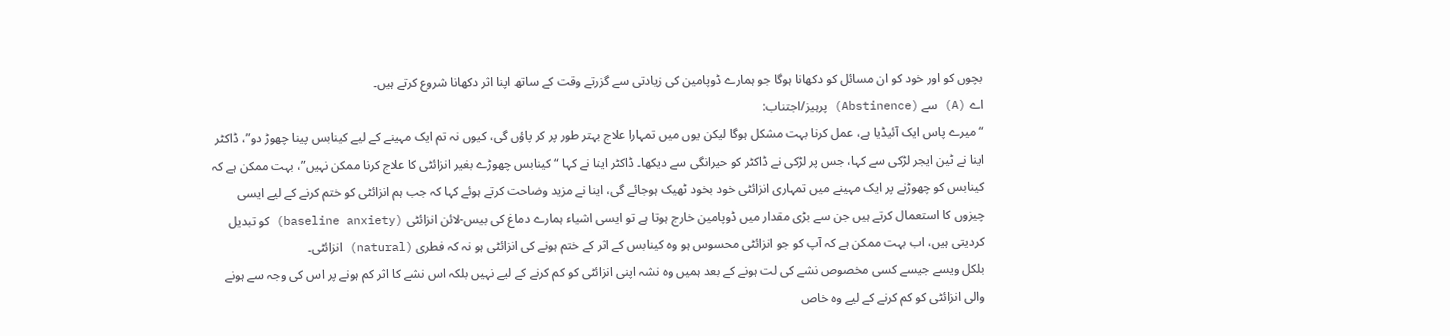بچوں کو اور خود کو ان مسائل کو دکھانا ہوگا جو ہمارے ڈوپامین کی زیادتی سے گزرتے وقت کے ساتھ اپنا اثر دکھانا شروع کرتے ہیں۔
اے (A) سے (Abstinence) پرہیز/اجتناب:
“میرے پاس ایک آئیڈیا ہے، عمل کرنا بہت مشکل ہوگا لیکن یوں میں تمہارا علاج بہتر طور پر کر پاؤں گی، کیوں نہ تم ایک مہینے کے لیے کینابس پینا چھوڑ دو”، ڈاکٹر اینا نے ٹین ایجر لڑکی سے کہا، جس پر لڑکی نے ڈاکٹر کو حیرانگی سے دیکھا۔ ڈاکٹر اینا نے کہا “ کینابس چھوڑے بغیر انزائٹی کا علاج کرنا ممکن نہیں”، بہت ممکن ہے کہ کینابس کو چھوڑنے پر ایک مہینے میں تمہاری انزائٹی خود بخود ٹھیک ہوجائے گی، اینا نے مزید وضاحت کرتے ہوئے کہا کہ جب ہم انزائٹی کو ختم کرنے کے لیے ایسی چیزوں کا استعمال کرتے ہیں جن سے بڑی مقدار میں ڈوپامین خارج ہوتا ہے تو ایسی اشیاء ہمارے دماغ کی بیس-لائن انزائٹی (baseline anxiety) کو تبدیل کردیتی ہیں، اب بہت ممکن ہے کہ آپ کو جو انزائٹی محسوس ہو وہ کینابس کے اثر کے ختم ہونے کی انزائٹی ہو نہ کہ فطری (natural) انزائٹی۔
بلکل ویسے جیسے کسی مخصوص نشے کی لت ہونے کے بعد ہمیں وہ نشہ اپنی انزائٹی کو کم کرنے کے لیے نہیں بلکہ اس نشے کا اثر کم ہونے پر اس کی وجہ سے ہونے والی انزائٹی کو کم کرنے کے لیے وہ خاص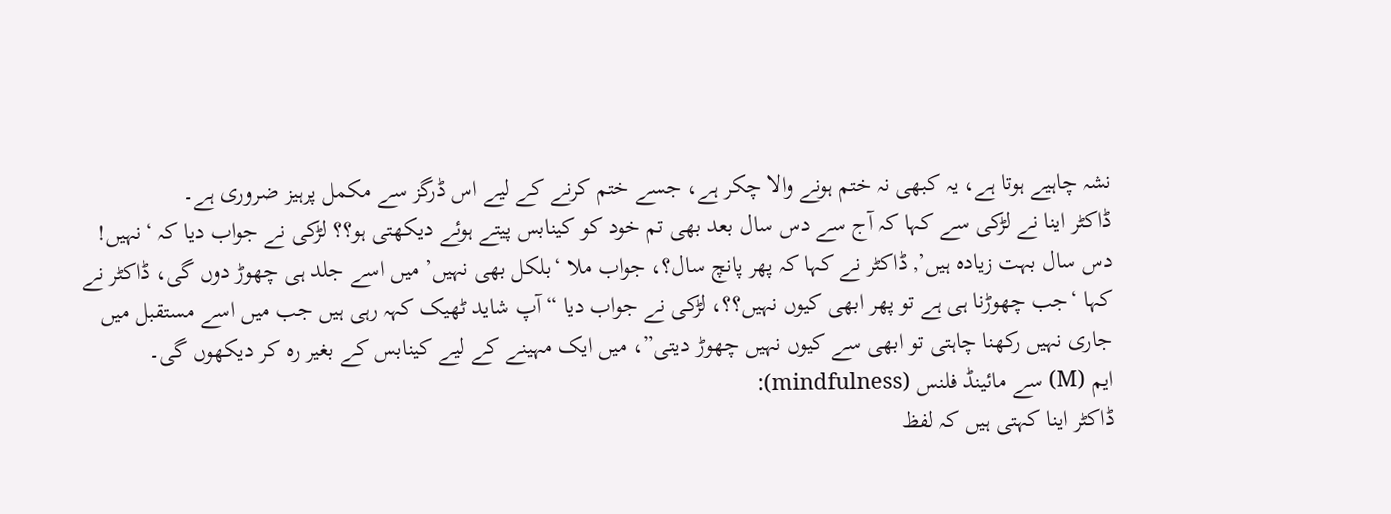نشہ چاہیے ہوتا ہے، یہ کبھی نہ ختم ہونے والا چکر ہے، جسے ختم کرنے کے لیے اس ڈرگز سے مکمل پرہیز ضروری ہے۔
ڈاکٹر اینا نے لڑکی سے کہا کہ آج سے دس سال بعد بھی تم خود کو کینابس پیتے ہوئے دیکھتی ہو؟؟ لڑکی نے جواب دیا کہ ‘نہیں! دس سال بہت زیادہ ہیں’, ڈاکٹر نے کہا کہ پھر پانچ سال؟، جواب ملا ‘بلکل بھی نہیں’ میں اسے جلد ہی چھوڑ دوں گی، ڈاکٹر نے کہا ‘جب چھوڑنا ہی ہے تو پھر ابھی کیوں نہیں؟؟، لڑکی نے جواب دیا “آپ شاید ٹھیک کہہ رہی ہیں جب میں اسے مستقبل میں جاری نہیں رکھنا چاہتی تو ابھی سے کیوں نہیں چھوڑ دیتی”، میں ایک مہینے کے لیے کینابس کے بغیر رہ کر دیکھوں گی۔
ایم (M) سے مائینڈ فلنس (mindfulness):
ڈاکٹر اینا کہتی ہیں کہ لفظ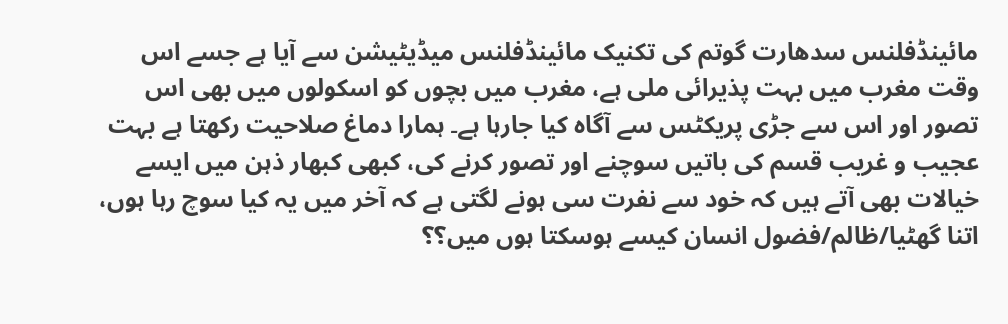مائینڈفلنس سدھارت گوتم کی تکنیک مائینڈفلنس میڈیٹیشن سے آیا ہے جسے اس وقت مغرب میں بہت پذیرائی ملی ہے، مغرب میں بچوں کو اسکولوں میں بھی اس تصور اور اس سے جڑی پریکٹس سے آگاہ کیا جارہا ہے۔ ہمارا دماغ صلاحیت رکھتا ہے بہت عجیب و غریب قسم کی باتیں سوچنے اور تصور کرنے کی، کبھی کبھار ذہن میں ایسے خیالات بھی آتے ہیں کہ خود سے نفرت سی ہونے لگتی ہے کہ آخر میں یہ کیا سوچ رہا ہوں، اتنا گھٹیا/ظالم/فضول انسان کیسے ہوسکتا ہوں میں؟؟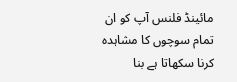مائینڈ فلنس آپ کو ان تمام سوچوں کا مشاہدہ کرنا سکھاتا ہے بنا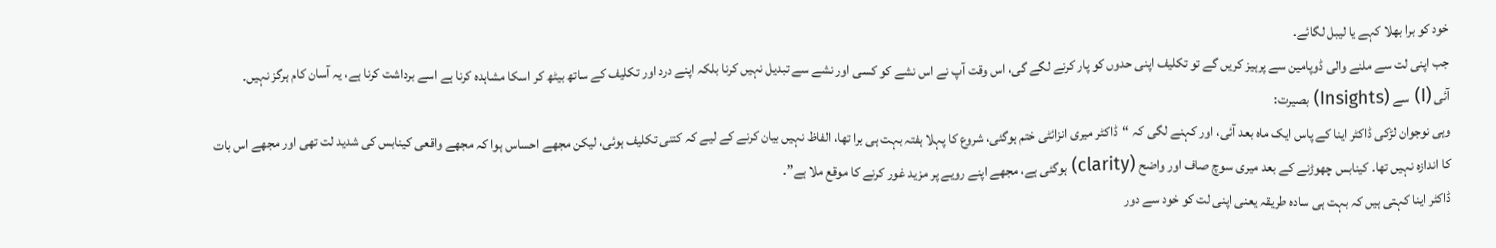خود کو برا بھلا کہے یا لیبل لگائے۔
جب اپنی لت سے ملنے والی ڈوپامین سے پرہیز کریں گے تو تکلیف اپنی حدوں کو پار کرنے لگے گی، اس وقت آپ نے اس نشے کو کسی اور نشے سے تبدیل نہیں کرنا بلکہ اپنے درد اور تکلیف کے ساتھ بیٹھ کر اسکا مشاہدہ کرنا ہے اسے برداشت کرنا ہے، یہ آسان کام ہرگز نہیں۔
آئی (I) سے (Insights) بصیرت:
وہی نوجوان لڑکی ڈاکٹر اینا کے پاس ایک ماہ بعد آئی، اور کہنے لگی کہ “ڈاکٹر میری انزائٹی ختم ہوگئی، شروع کا پہلا ہفتہ بہت ہی برا تھا، الفاظ نہیں بیان کرنے کے لیے کہ کتنی تکلیف ہوئی، لیکن مجھے احساس ہوا کہ مجھے واقعی کینابس کی شدید لت تھی اور مجھے اس بات کا اندازہ نہیں تھا۔ کینابس چھوڑنے کے بعد میری سوچ صاف اور واضح (clarity) ہوگئی ہے، مجھے اپنے رویے پر مزید غور کرنے کا موقع ملا ہے”۔
ڈاکٹر اینا کہتی ہیں کہ بہت ہی سادہ طریقہ یعنی اپنی لت کو خود سے دور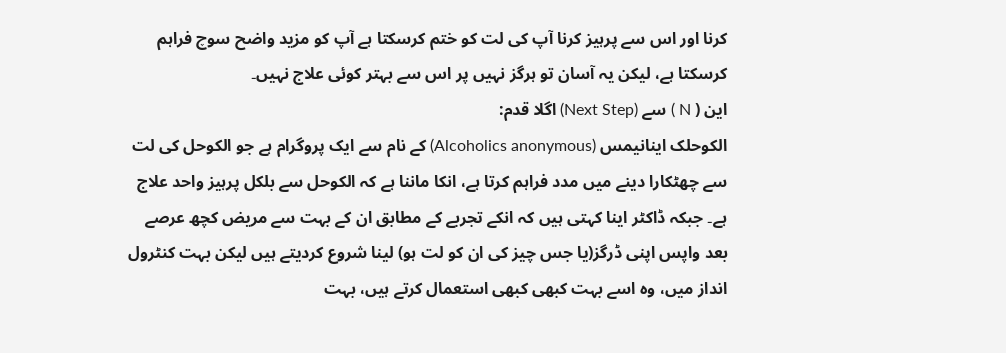کرنا اور اس سے پرہیز کرنا آپ کی لت کو ختم کرسکتا ہے آپ کو مزید واضح سوچ فراہم کرسکتا ہے، لیکن یہ آسان تو ہرگز نہیں پر اس سے بہتر کوئی علاج نہیں۔
این ( N ) سے (Next Step) اگلا قدم:
الکوحلک اینانیمس (Alcoholics anonymous) کے نام سے ایک پروگرام ہے جو الکوحل کی لت سے چھٹکارا دینے میں مدد فراہم کرتا ہے، انکا ماننا ہے کہ الکوحل سے بلکل پرہیز واحد علاج ہے۔ جبکہ ڈاکٹر اینا کہتی ہیں کہ انکے تجربے کے مطابق ان کے بہت سے مریض کچھ عرصے بعد واپس اپنی ڈرگز(یا جس چیز کی ان کو لت ہو) لینا شروع کردیتے ہیں لیکن بہت کنٹرول انداز میں، وہ اسے بہت کبھی کبھی استعمال کرتے ہیں، بہت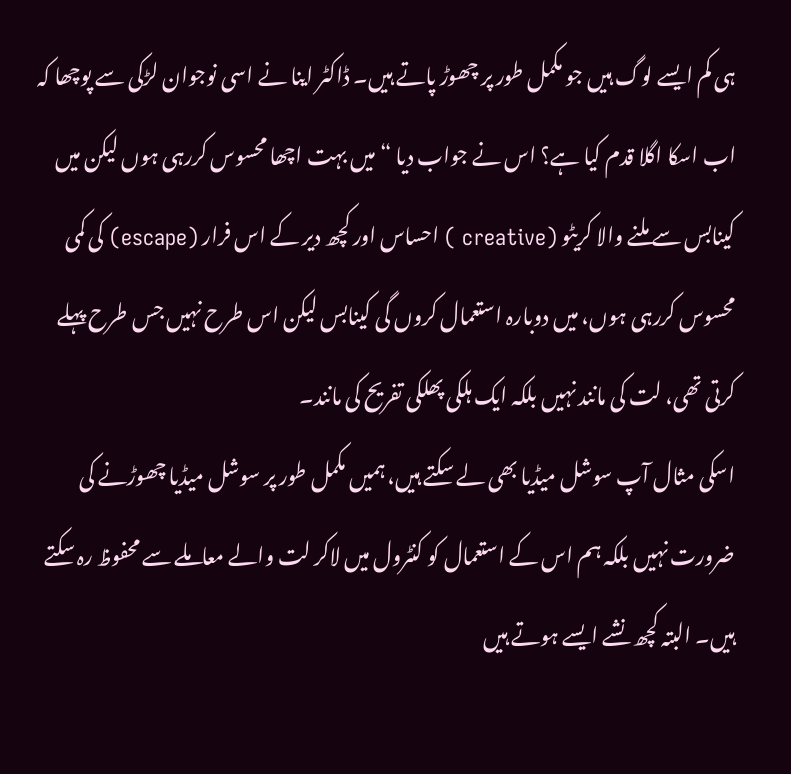ہی کم ایسے لوگ ہیں جو مکمل طور پر چھوڑ پاتے ہیں۔ ڈاکٹر اینا نے اسی نوجوان لڑکی سے پوچھا کہ اب اسکا اگلا قدم کیا ہے؟ اس نے جواب دیا “میں بہت اچھا محسوس کررہی ہوں لیکن میں کینابس سے ملنے والا کریٹو (creative ) احساس اور کچھ دیر کے اس فرار (escape) کی کمی محسوس کررہی ہوں، میں دوبارہ استعمال کروں گی کینابس لیکن اس طرح نہیں جس طرح پہلے کرتی تھی، لت کی مانند نہیں بلکہ ایک ہلکی پھلکی تفریح کی مانند۔
اسکی مثال آپ سوشل میڈیا بھی لے سکتے ہیں، ہمیں مکمل طور پر سوشل میڈیا چھوڑنے کی ضرورت نہیں بلکہ ہم اس کے استعمال کو کنٹرول میں لاکر لت والے معاملے سے محفوظ رہ سکتے ہیں۔ البتہ کچھ نشے ایسے ہوتے ہیں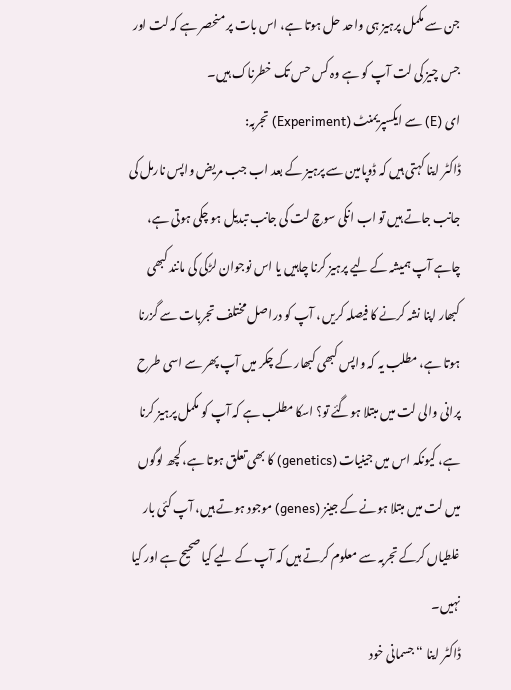جن سے مکمل پرہیز ہی واحد حل ہوتا ہے، اس بات پر منحصر ہے کہ لت اور جس چیز کی لت آپ کو ہے وہ کس حس تک خطرناک ہیں۔
ای (E) سے ایکسپریمنٹ (Experiment) تجربہ:
ڈاکٹر اینا کہتی ہیں کہ ڈوپامین سے پرہیز کے بعد اب جب مریض واپس نارمل کی جانب جاتے ہیں تو اب انکی سوچ لت کی جانب تبدیل ہو چکی ہوتی ہے، چاہے آپ ہمیشہ کے لیے پرہیز کرنا چاہیں یا اس نوجوان لڑکی کی مانند کبھی کبھار اپنا نشہ کرنے کا فیصلہ کریں ، آپ کو دراصل مختلف تجربات سے گزرنا ہوتا ہے، مطلب یہ کہ واپس کبھی کبھار کے چکر میں آپ پھر سے اسی طرح پرانی والی لت میں مبتلا ہوگئے تو؟ اسکا مطلب ہے کہ آپ کو مکمل پرہیز کرنا ہے، کیونکہ اس میں جینیات (genetics) کا بھی تعلق ہوتا ہے، کچھ لوگوں میں لت میں مبتلا ہونے کے جینز (genes) موجود ہوتے ہیں، آپ کئی بار غلطیاں کرکے تجربہ سے معلوم کرتے ہیں کہ آپ کے لیے کیا صحیح ہے اور کیا نہیں۔
ڈاکٹر اینا “جسمانی خود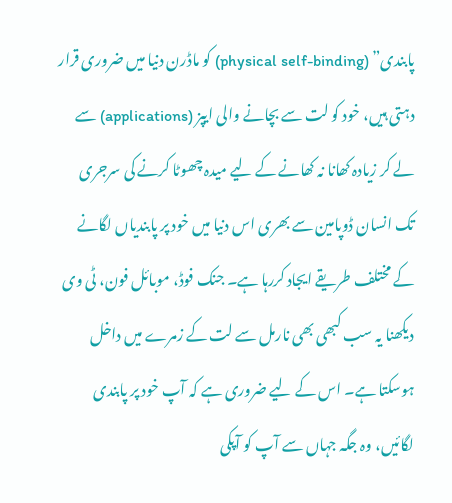پابندی” (physical self-binding) کو ماڈرن دنیا میں ضروری قرار دہتی ہیں، خود کو لت سے بچانے والی ایپز (applications) سے لے کر زیادہ کھانا نہ کھانے کے لیے میدہ چھوٹا کرنے کی سرجری تک انسان ڈوپامین سے بھری اس دنیا میں خود پر پابندیاں لگانے کے مختلف طریقے ایجاد کررہا ہے۔ جنک فوڈ، موبائل فون، ٹی وی دیکھنا یہ سب کبھی بھی نارمل سے لت کے زمرے میں داخل ہوسکتا ہے۔ اس کے لیے ضروری ہے کہ آپ خود پر پابندی لگائیں، وہ جگہ جہاں سے آپ کو آپکی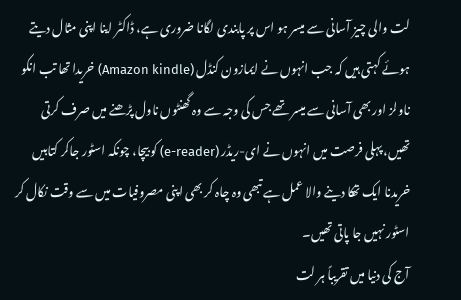لت والی چیز آسانی سے میسر ہو اس پر پابندی لگانا ضروری ہے، ڈاکٹر اینا اپنی مثال دیتے ہوئے کہتی ہیں کہ جب انہوں نے ایمازون کنڈل (Amazon kindle) خریدا تھا تب انکو ناولز اور بھی آسانی سے میسر تھے جس کی وجہ سے وہ گھنٹوں ناول پڑھنے میں صرف کرتی تھیں، پہلی فرصت میں انہوں نے ای-ریڈر (e-reader) کو بیچا، چونکہ اسٹور جاکر کتابیں خریدنا ایک تھکا دینے والا عمل ہے تبھی وہ چاہ کر بھی اپنی مصروفیات میں سے وقت نکال کر اسٹور نہیں جا پاتی تھیں۔
آج کی دنیا میں تقریباً ہر لت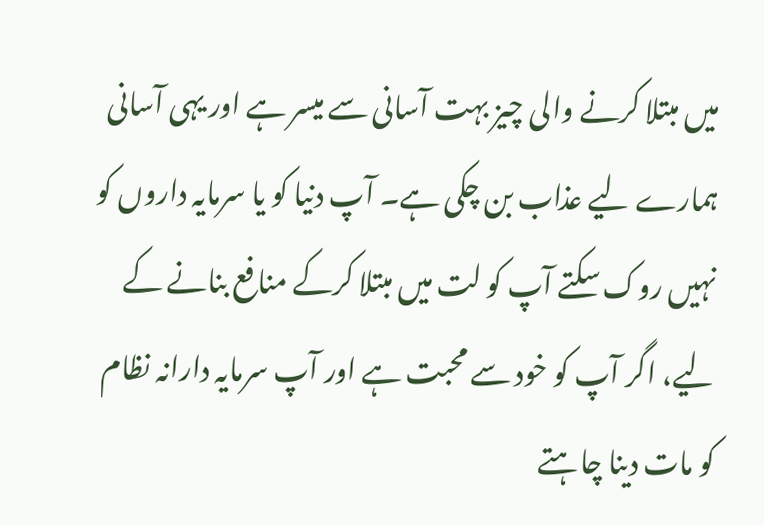میں مبتلا کرنے والی چیز بہت آسانی سے میسر ہے اور یہی آسانی ہمارے لیے عذاب بن چکی ہے۔ آپ دنیا کو یا سرمایہ داروں کو نہیں روک سکتے آپ کو لت میں مبتلا کرکے منافع بنانے کے لیے، اگر آپ کو خود سے محبت ہے اور آپ سرمایہ دارانہ نظام کو مات دینا چاہتے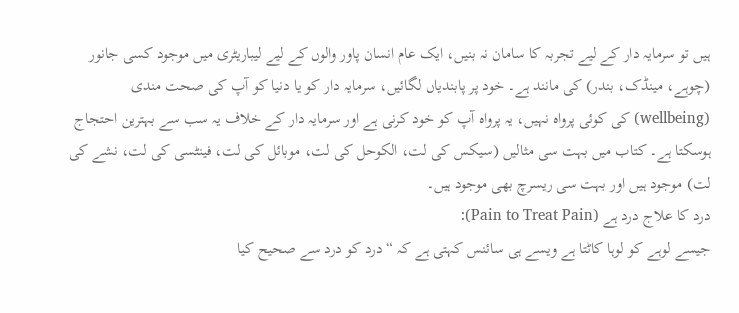ہیں تو سرمایہ دار کے لیے تجربہ کا سامان نہ بنیں، ایک عام انسان پاور والوں کے لیے لیباریٹری میں موجود کسی جانور (چوہے، مینڈک، بندر) کی مانند ہے۔ خود پر پابندیاں لگائیں، سرمایہ دار کو یا دنیا کو آپ کی صحت مندی (wellbeing) کی کوئی پرواہ نہیں، یہ پرواہ آپ کو خود کرنی ہے اور سرمایہ دار کے خلاف یہ سب سے بہترین احتجاج ہوسکتا ہے۔ کتاب میں بہت سی مثالیں (سیکس کی لت، الکوحل کی لت، موبائل کی لت، فینٹسی کی لت، نشے کی لت) موجود ہیں اور بہت سی ریسرچ بھی موجود ہیں۔
درد کا علاج درد ہے (Pain to Treat Pain):
جیسے لوہے کو لوہا کاٹتا ہے ویسے ہی سائنس کہتی ہے کہ “درد کو درد سے صحیح کیا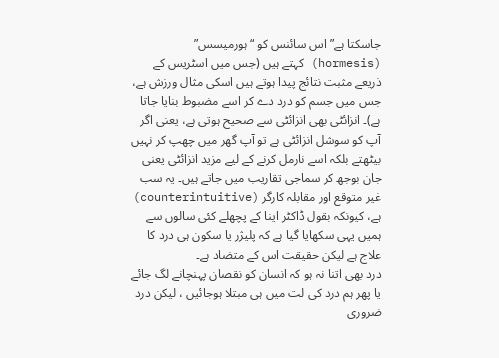جاسکتا ہے” اس سائنس کو “ہورمیسس” (hormesis) کہتے ہیں (جس میں اسٹریس کے ذریعے مثبت نتائج پیدا ہوتے ہیں اسکی مثال ورزش ہے، جس میں جسم کو درد دے کر اسے مضبوط بنایا جاتا ہے)۔ انزائٹی بھی انزائٹی سے صحیح ہوتی ہے، یعنی اگر آپ کو سوشل انزائٹی ہے تو آپ گھر میں چھپ کر نہیں بیٹھتے بلکہ اسے نارمل کرنے کے لیے مزید انزائٹی یعنی جان بوجھ کر سماجی تقاریب میں جاتے ہیں۔ یہ سب غیر متوقع اور مقابلہ کارگر (counterintuitive) ہے، کیونکہ بقول ڈاکٹر اینا کے پچھلے کئی سالوں سے ہمیں یہی سکھایا گیا ہے کہ پلیژر یا سکون ہی درد کا علاج ہے لیکن حقیقت اس کے متضاد ہے۔
درد بھی اتنا نہ ہو کہ انسان کو نقصان پہنچانے لگ جائے یا پھر ہم درد کی لت میں ہی مبتلا ہوجائیں ، لیکن درد ضروری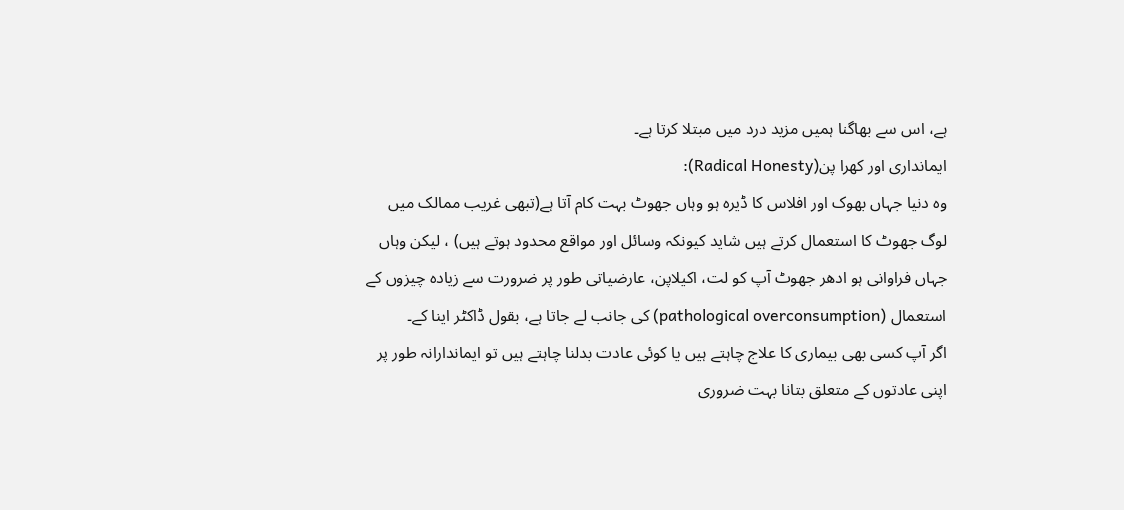ہے، اس سے بھاگنا ہمیں مزید درد میں مبتلا کرتا ہے۔
ایمانداری اور کھرا پن(Radical Honesty):
وہ دنیا جہاں بھوک اور افلاس کا ڈیرہ ہو وہاں جھوٹ بہت کام آتا ہے(تبھی غریب ممالک میں لوگ جھوٹ کا استعمال کرتے ہیں شاید کیونکہ وسائل اور مواقع محدود ہوتے ہیں) ، لیکن وہاں جہاں فراوانی ہو ادھر جھوٹ آپ کو لت، اکیلاپن، عارضیاتی طور پر ضرورت سے زیادہ چیزوں کے استعمال (pathological overconsumption) کی جانب لے جاتا ہے، بقول ڈاکٹر اینا کے۔
اگر آپ کسی بھی بیماری کا علاج چاہتے ہیں یا کوئی عادت بدلنا چاہتے ہیں تو ایماندارانہ طور پر اپنی عادتوں کے متعلق بتانا بہت ضروری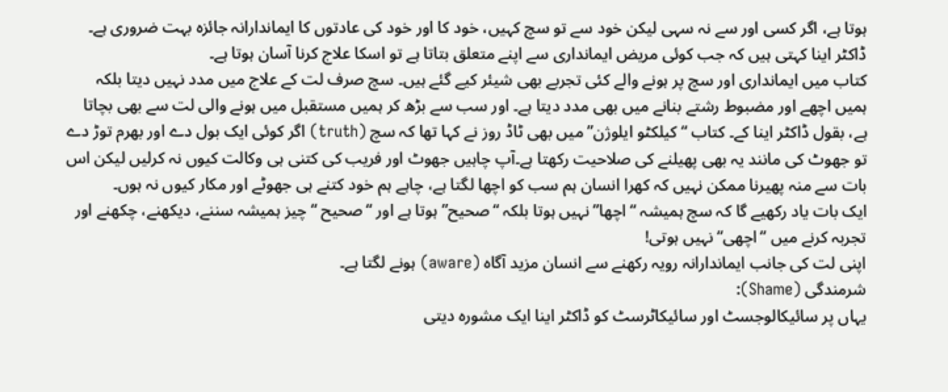ہوتا ہے، اگر کسی اور سے نہ سہی لیکن خود سے تو سچ کہیں، خود کا اور خود کی عادتوں کا ایماندارانہ جائزہ بہت ضروری ہے۔ ڈاکٹر اینا کہتی ہیں کہ جب کوئی مریض ایمانداری سے اپنے متعلق بتاتا ہے تو اسکا علاج کرنا آسان ہوتا ہے۔
کتاب میں ایمانداری اور سچ پر ہونے والے کئی تجربے بھی شیئر کیے گئے ہیں۔ سچ صرف لت کے علاج میں مدد نہیں دیتا بلکہ ہمیں اچھے اور مضبوط رشتے بنانے میں بھی مدد دیتا ہے۔ اور سب سے بڑھ کر ہمیں مستقبل میں ہونے والی لت سے بھی بچاتا ہے، بقول ڈاکٹر اینا کے۔ کتاب “کیلکٹو ایلوژن” میں بھی ٹاڈ روز نے کہا تھا کہ سچ (truth) اگر کوئی ایک بول دے اور بھرم توڑ دے تو جھوٹ کی مانند یہ بھی پھیلنے کی صلاحیت رکھتا ہے۔آپ چاہیں جھوٹ اور فریب کی کتنی ہی وکالت کیوں نہ کرلیں لیکن اس بات سے منہ پھیرنا ممکن نہیں کہ کھرا انسان ہم سب کو اچھا لگتا ہے، چاہے ہم خود کتنے ہی جھوٹے اور مکار کیوں نہ ہوں۔
ایک بات یاد رکھیے گا کہ سچ ہمیشہ “اچھا” نہیں ہوتا بلکہ “صحیح” ہوتا ہے اور “صحیح “چیز ہمیشہ سننے، دیکھنے، چکھنے اور تجربہ کرنے میں “اچھی“ نہیں ہوتی!
اپنی لت کی جانب ایماندارانہ رویہ رکھنے سے انسان مزید آگاہ (aware) ہونے لگتا ہے۔
شرمندگی (Shame):
یہاں پر سائیکالوجسٹ اور سائیکاٹرسٹ کو ڈاکٹر اینا ایک مشورہ دیتی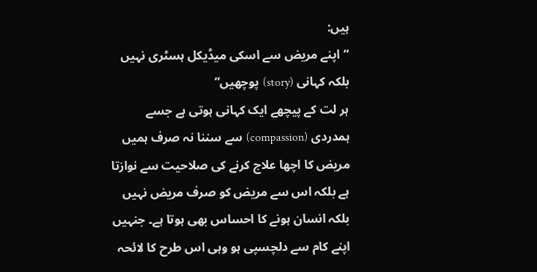ہیں:
“اپنے مریض سے اسکی میڈیکل ہسٹری نہیں بلکہ کہانی (story) پوچھیں”
ہر لت کے پیچھے ایک کہانی ہوتی ہے جسے ہمدردی (compassion) سے سننا نہ صرف ہمیں مریض کا اچھا علاج کرنے کی صلاحیت سے نوازتا ہے بلکہ اس سے مریض کو صرف مریض نہیں بلکہ انسان ہونے کا احساس بھی ہوتا ہے۔ جنہیں اپنے کام سے دلچسپی ہو وہی اس طرح کا لائحہ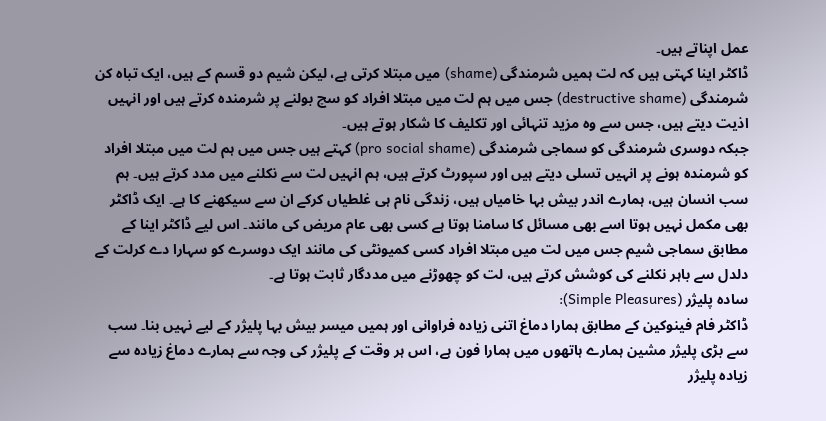عمل اپناتے ہیں۔
ڈاکٹر اینا کہتی ہیں کہ لت ہمیں شرمندگی (shame) میں مبتلا کرتی ہے، لیکن شیم دو قسم کے ہیں، ایک تباہ کن شرمندگی (destructive shame) جس میں ہم لت میں مبتلا افراد کو سچ بولنے پر شرمندہ کرتے ہیں اور انہیں اذیت دیتے ہیں، جس سے وہ مزید تنہائی اور تکلیف کا شکار ہوتے ہیں۔
جبکہ دوسری شرمندگی کو سماجی شرمندگی (pro social shame) کہتے ہیں جس میں ہم لت میں مبتلا افراد کو شرمندہ ہونے پر انہیں تسلی دیتے ہیں اور سپورٹ کرتے ہیں، ہم انہیں لت سے نکلنے میں مدد کرتے ہیں۔ ہم سب انسان ہیں، ہمارے اندر بیش بہا خامیاں ہیں، زندگی نام ہی غلطیاں کرکے ان سے سیکھنے کا ہے۔ ایک ڈاکٹر بھی مکمل نہیں ہوتا اسے بھی مسائل کا سامنا ہوتا ہے کسی بھی عام مریض کی مانند۔ اس لیے ڈاکٹر اینا کے مطابق سماجی شیم جس میں لت میں مبتلا افراد کسی کمیونٹی کی مانند ایک دوسرے کو سہارا دے کرلت کے دلدل سے باہر نکلنے کی کوشش کرتے ہیں، لت کو چھوڑنے میں مددگار ثابت ہوتا ہے۔
سادہ پلیژر (Simple Pleasures):
ڈاکٹر فام فینوکین کے مطابق ہمارا دماغ اتنی زیادہ فراوانی اور ہمیں میسر بیش بہا پلیژر کے لیے نہیں بنا۔ سب سے بڑی پلیژر مشین ہمارے ہاتھوں میں ہمارا فون ہے، اس ہر وقت کے پلیژر کی وجہ سے ہمارے دماغ زیادہ سے زیادہ پلیژر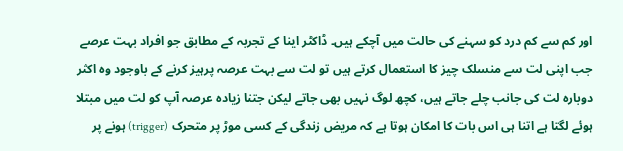اور کم سے کم درد کو سہنے کی حالت میں آچکے ہیں۔ ڈاکٹر اینا کے تجربہ کے مطابق جو افراد بہت عرصے جب اپنی لت سے منسلک چیز کا استعمال کرتے ہیں تو لت سے بہت عرصہ پرہیز کرنے کے باوجود وہ اکثر دوبارہ لت کی جانب چلے جاتے ہیں، کچھ لوگ نہیں بھی جاتے لیکن جتنا زیادہ عرصہ آپ کو لت میں مبتلا ہوئے لگتا ہے اتنا ہی اس بات کا امکان ہوتا ہے کہ مریض زندگی کے کسی موڑ پر متحرک (trigger) ہونے پر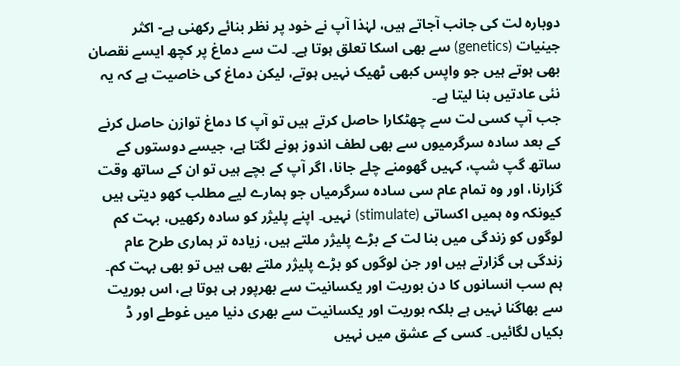دوبارہ لت کی جانب آجاتے ہیں، لہٰذا آپ نے خود پر نظر بنائے رکھنی ہے- اکثر جینیات (genetics) سے بھی اسکا تعلق ہوتا ہے۔ لت سے دماغ پر کچھ ایسے نقصان بھی ہوتے ہیں جو واپس کبھی ٹھیک نہیں ہوتے، لیکن دماغ کی خاصیت ہے کہ یہ نئی عادتیں بنا لیتا ہے۔
جب آپ کسی لت سے چھٹکارا حاصل کرتے ہیں تو آپ کا دماغ توازن حاصل کرنے کے بعد سادہ سرگرمیوں سے بھی لطف اندوز ہونے لگتا ہے، جیسے دوستوں کے ساتھ گپ شپ، کہیں گھومنے چلے جانا، اگر آپ کے بچے ہیں تو ان کے ساتھ وقت گزارنا، اور وہ تمام عام سی سادہ سرگرمیاں جو ہمارے لیے مطلب کھو دیتی ہیں کیونکہ وہ ہمیں اکساتی (stimulate) نہیں۔ اپنے پلیژر کو سادہ رکھیں، بہت کم لوگوں کو زندگی میں بنا لت کے بڑے پلیژر ملتے ہیں، زیادہ تر ہماری طرح عام زندگی ہی گزارتے ہیں اور جن لوگوں کو بڑے پلیژر ملتے بھی ہیں تو بھی بہت کم۔
ہم سب انسانوں کا دن بوریت اور یکسانیت سے بھرپور ہی ہوتا ہے، اس بوریت سے بھاگنا نہیں ہے بلکہ بوریت اور یکسانیت سے بھری دنیا میں غوطے اور ڈ بکیاں لگائیں۔ کسی کے عشق میں نہیں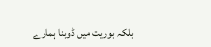بلکہ بوریت میں ڈوبنا ہمارے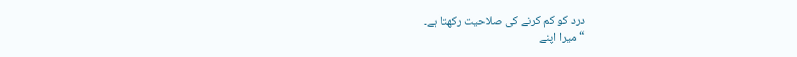درد کو کم کرنے کی صلاحیت رکھتا ہے۔
“میرا اپنے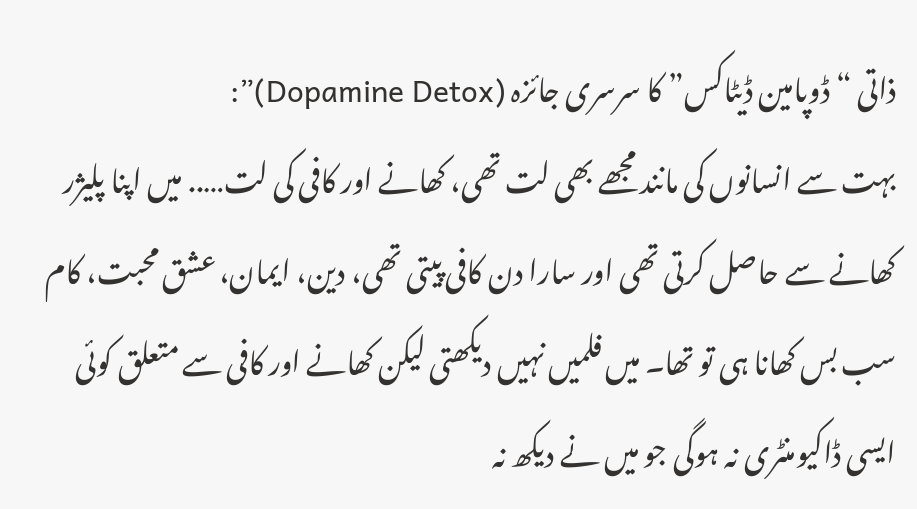ذاتی “ڈوپامین ڈیٹاکس” کا سرسری جائزہ (Dopamine Detox)”:
بہت سے انسانوں کی مانند مجھے بھی لت تھی، کھانے اور کافی کی لت….. میں اپنا پلیژر کھانے سے حاصل کرتی تھی اور سارا دن کافی پیتی تھی، دین، ایمان، عشق محبت، کام سب بس کھانا ہی تو تھا۔ میں فلمیں نہیں دیکھتی لیکن کھانے اور کافی سے متعلق کوئی ایسی ڈاکیومنٹری نہ ہوگی جو میں نے دیکھ نہ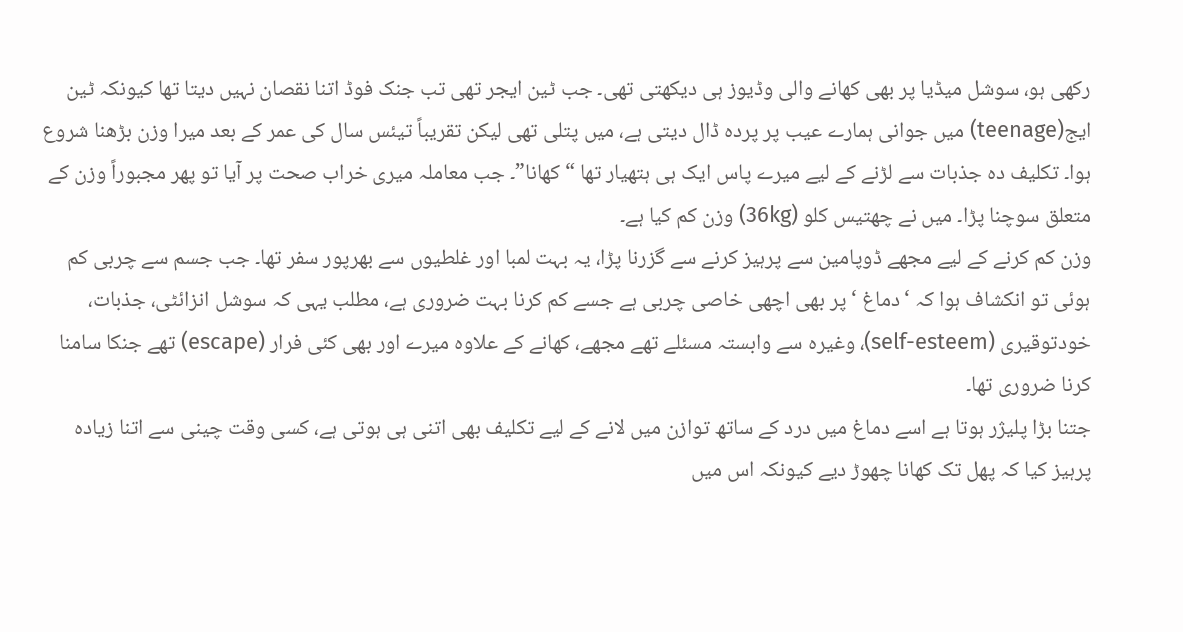رکھی ہو، سوشل میڈیا پر بھی کھانے والی وڈیوز ہی دیکھتی تھی۔ جب ٹین ایجر تھی تب جنک فوڈ اتنا نقصان نہیں دیتا تھا کیونکہ ٹین ایج(teenage) میں جوانی ہمارے عیب پر پردہ ڈال دیتی ہے، میں پتلی تھی لیکن تقریباً تیئس سال کی عمر کے بعد میرا وزن بڑھنا شروع ہوا۔ تکلیف دہ جذبات سے لڑنے کے لیے میرے پاس ایک ہی ہتھیار تھا “کھانا”۔ جب معاملہ میری خراب صحت پر آیا تو پھر مجبوراً وزن کے متعلق سوچنا پڑا۔ میں نے چھتیس کلو (36kg) وزن کم کیا ہے۔
وزن کم کرنے کے لیے مجھے ڈوپامین سے پرہیز کرنے سے گزرنا پڑا، یہ بہت لمبا اور غلطیوں سے بھرپور سفر تھا۔ جب جسم سے چربی کم ہوئی تو انکشاف ہوا کہ ‘دماغ ‘ پر بھی اچھی خاصی چربی ہے جسے کم کرنا بہت ضروری ہے، مطلب یہی کہ سوشل انزائٹی، جذبات، خودتوقیری (self-esteem)، وغیرہ سے وابستہ مسئلے تھے مجھے، کھانے کے علاوہ میرے اور بھی کئی فرار (escape) تھے جنکا سامنا کرنا ضروری تھا۔
جتنا بڑا پلیژر ہوتا ہے اسے دماغ میں درد کے ساتھ توازن میں لانے کے لیے تکلیف بھی اتنی ہی ہوتی ہے، کسی وقت چینی سے اتنا زیادہ پرہیز کیا کہ پھل تک کھانا چھوڑ دیے کیونکہ اس میں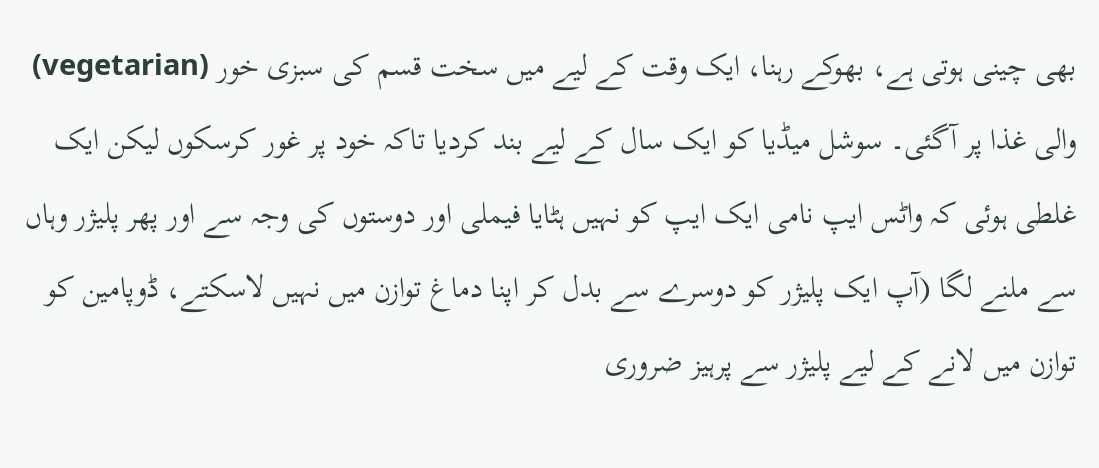بھی چینی ہوتی ہے، بھوکے رہنا، ایک وقت کے لیے میں سخت قسم کی سبزی خور (vegetarian) والی غذا پر آگئی۔ سوشل میڈیا کو ایک سال کے لیے بند کردیا تاکہ خود پر غور کرسکوں لیکن ایک غلطی ہوئی کہ واٹس ایپ نامی ایک ایپ کو نہیں ہٹایا فیملی اور دوستوں کی وجہ سے اور پھر پلیژر وہاں سے ملنے لگا (آپ ایک پلیژر کو دوسرے سے بدل کر اپنا دماغ توازن میں نہیں لاسکتے، ڈوپامین کو توازن میں لانے کے لیے پلیژر سے پرہیز ضروری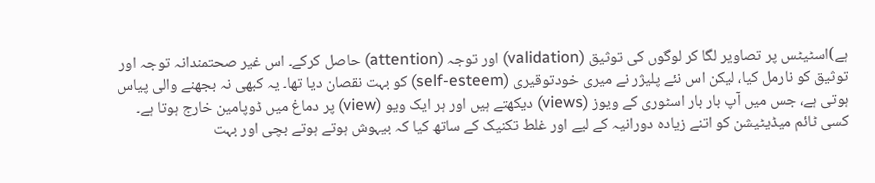ہے)اسٹیٹس پر تصاویر لگا کر لوگوں کی توثیق (validation) اور توجہ (attention) حاصل کرکے۔ اس غیر صحتمندانہ توجہ اور توثیق کو نارمل کیا، لیکن اس نئے پلیژر نے میری خودتوقیری (self-esteem) کو بہت نقصان دیا تھا۔ یہ کبھی نہ بجھنے والی پیاس ہوتی ہے، جس میں آپ بار بار اسٹوری کے ویوز (views) دیکھتے ہیں اور ہر ایک ویو (view) پر دماغ میں ڈوپامین خارج ہوتا ہے۔
کسی ٹائم میڈیٹیشن کو اتنے زیادہ دورانیہ کے لیے اور غلط تکنیک کے ساتھ کیا کہ بیہوش ہوتے ہوتے بچی اور بہت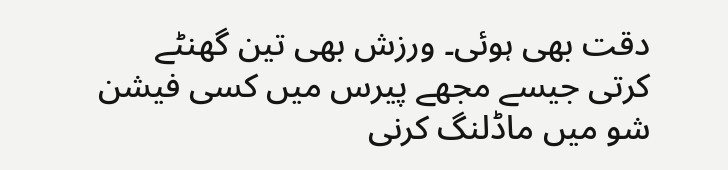دقت بھی ہوئی۔ ورزش بھی تین گھنٹے کرتی جیسے مجھے پیرس میں کسی فیشن شو میں ماڈلنگ کرنی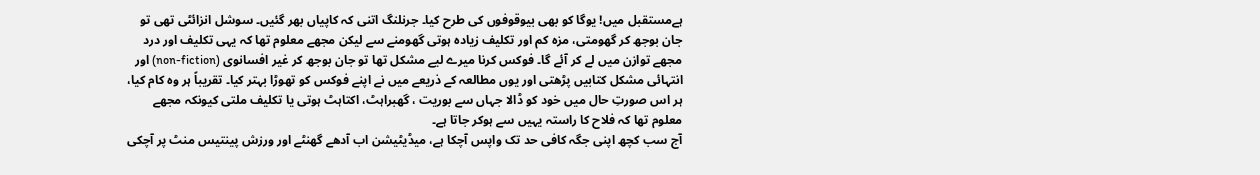ہےمستقبل میں! یوگا کو بھی بیوقوفوں کی طرح کیا۔ جرنلنگ اتنی کہ کاپیاں بھر گئیں۔ سوشل انزائٹی تھی تو جان بوجھ کر گھومتی، مزہ کم اور تکلیف زیادہ ہوتی گھومنے سے لیکن مجھے معلوم تھا کہ یہی تکلیف اور درد مجھے توازن میں لے کر آئے گا۔ فوکس کرنا میرے لیے مشکل تھا تو جان بوجھ کر غیر افسانوی (non-fiction) اور انتہائی مشکل کتابیں پڑھتی اور یوں مطالعہ کے ذریعے میں نے اپنے فوکس کو تھوڑا بہتر کیا۔ تقریباً ہر وہ کام کیا، ہر اس صورتِ حال میں خود کو ڈالا جہاں سے بوریت ، گھبراہٹ، اکتاہٹ ہوتی یا تکلیف ملتی کیونکہ مجھے معلوم تھا کہ فلاح کا راستہ یہیں سے ہوکر جاتا ہے۔
آج سب کچھ اپنی جگہ کافی حد تک واپس آچکا ہے، میڈیٹیشن اب آدھے گھنٹے اور ورزش پینتیس منٹ پر آچکی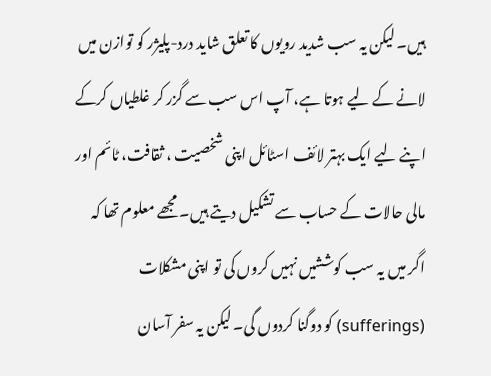ہیں۔ لیکن یہ سب شدید رویوں کا تعلق شاید درد-پلیژر کو توازن میں لانے کے لیے ہوتا ہے، آپ اس سب سے گزر کر غلطیاں کرکے اپنے لیے ایک بہتر لائف اسٹائل اپنی شخصیت ، ثقافت، ٹائم اور مالی حالات کے حساب سے تشکیل دیتے ہیں۔ مجھے معلوم تھا کہ اگر میں یہ سب کوششیں نہیں کروں کی تو اپنی مشکلات (sufferings) کو دوگنا کردوں گی۔ لیکن یہ سفر آسان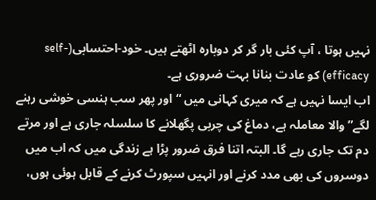نہیں ہوتا ، آپ کئی بار گر کر دوبارہ اٹھتے ہیں۔ خود-احتسابی(self-efficacy) کو عادت بنانا بہت ضروری ہے۔
اب ایسا نہیں ہے کہ میری کہانی میں “اور پھر سب ہنسی خوشی رہنے لگے” والا معاملہ ہے، دماغ کی چربی پگھلانے کا سلسلہ جاری ہے اور مرتے دم تک جاری رہے گا۔ البتہ اتنا فرق ضرور پڑا ہے زندگی میں کہ اب میں دوسروں کی بھی مدد کرنے اور انہیں سپورٹ کرنے کے قابل ہوئی ہوں،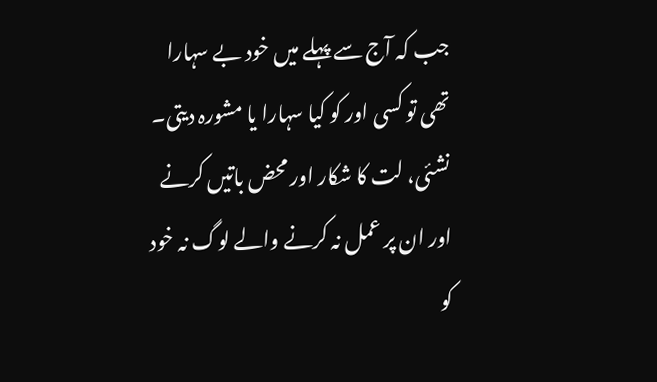جب کہ آج سے پہلے میں خود بے سہارا تھی تو کسی اور کو کیا سہارا یا مشورہ دیتی۔ نشئی، لت کا شکار اور محض باتیں کرنے اور ان پر عمل نہ کرنے والے لوگ نہ خود کو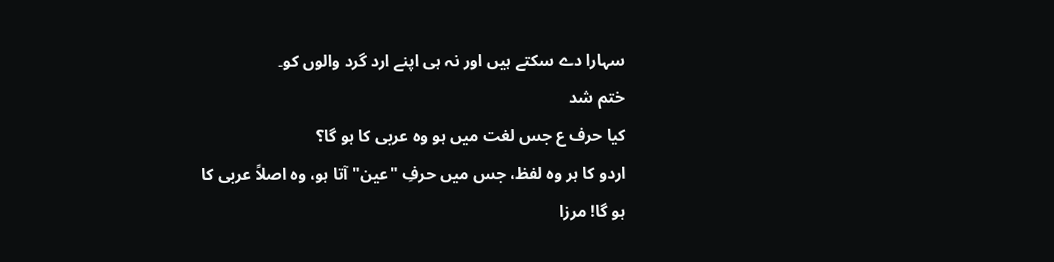سہارا دے سکتے ہیں اور نہ ہی اپنے ارد گرد والوں کو۔
ختم شد
کیا حرف ع جس لغت میں ہو وہ عربی کا ہو گا؟
اردو کا ہر وہ لفظ، جس میں حرفِ "عین" آتا ہو، وہ اصلاً عربی کا ہو گا! مرزا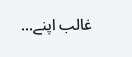غالب اپنے...